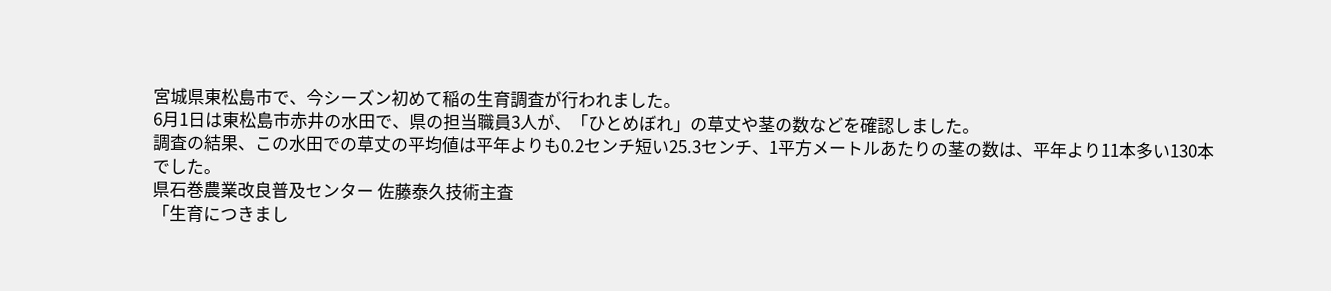宮城県東松島市で、今シーズン初めて稲の生育調査が行われました。
6月1日は東松島市赤井の水田で、県の担当職員3人が、「ひとめぼれ」の草丈や茎の数などを確認しました。
調査の結果、この水田での草丈の平均値は平年よりも0.2センチ短い25.3センチ、1平方メートルあたりの茎の数は、平年より11本多い130本でした。
県石巻農業改良普及センター 佐藤泰久技術主査
「生育につきまし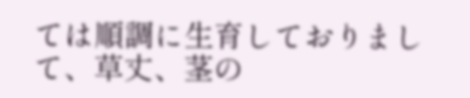ては順調に生育しておりまして、草丈、茎の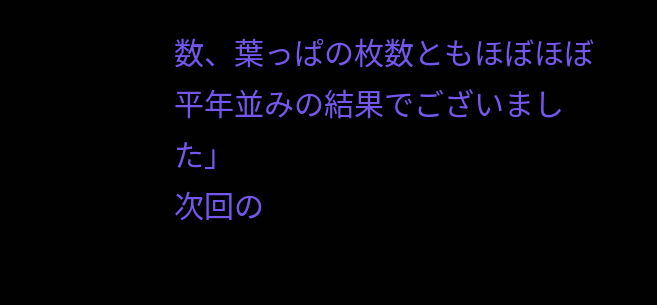数、葉っぱの枚数ともほぼほぼ平年並みの結果でございました」
次回の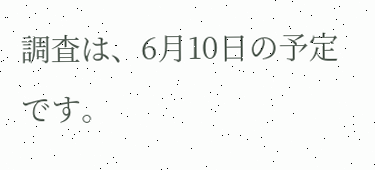調査は、6月10日の予定です。